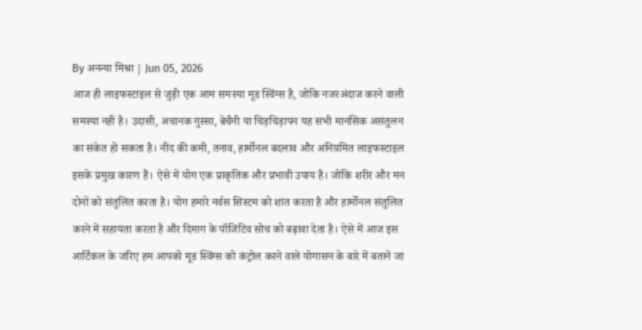By अनन्या मिश्रा | Jun 05, 2026
आज ही लाइफस्टाइल से जुड़ी एक आम समस्या मूड स्विंग्स है, जोकि नजरअंदाज करने वाली समस्या नहीं है। उदासी, अचानक गुस्सा, बेचैनी या चिड़चिड़ापन यह सभी मानसिक असंतुलन का संकेत हो सकता है। नींद की कमी, तनाव, हार्मोनल बदलाव और अनिय़मित लाइफस्टाइल इसके प्रमुख कारण हैं। ऐसे में योग एक प्राकृतिक और प्रभावी उपाय है। जोकि शरीर और मन दोनों को संतुलित करता है। योग हमारे नर्वस सिस्टम को शांत करता है और हार्मोनल संतुलित करने में सहायता करता है और दिमाग के पॉजिटिव सोच को बढ़ावा देता है। ऐसे में आज इस आर्टिकल के जरिए हम आपको मूड स्विंग्स को कंट्रोल करने वाले योगासन के बारे में बताने जा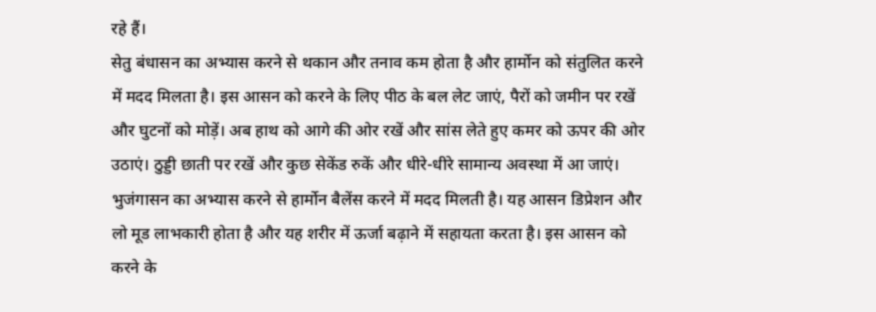रहे हैं।
सेतु बंधासन का अभ्यास करने से थकान और तनाव कम होता है और हार्मोन को संतुलित करने में मदद मिलता है। इस आसन को करने के लिए पीठ के बल लेट जाएं, पैरों को जमीन पर रखें और घुटनों को मोड़ें। अब हाथ को आगे की ओर रखें और सांस लेते हुए कमर को ऊपर की ओर उठाएं। ठुड्डी छाती पर रखें और कुछ सेकेंड रुकें और धीरे-धीरे सामान्य अवस्था में आ जाएं।
भुजंगासन का अभ्यास करने से हार्मोन बैलेंस करने में मदद मिलती है। यह आसन डिप्रेशन और लो मूड लाभकारी होता है और यह शरीर में ऊर्जा बढ़ाने में सहायता करता है। इस आसन को करने के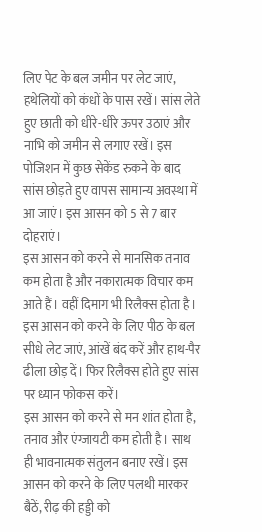लिए पेट के बल जमीन पर लेट जाएं, हथेलियों को कंधों के पास रखें। सांस लेते हुए छाती को धीरे-धीरे ऊपर उठाएं और नाभि को जमीन से लगाए रखें। इस पोजिशन में कुछ सेकेंड रुकने के बाद सांस छोड़ते हुए वापस सामान्य अवस्था में आ जाएं। इस आसन को 5 से 7 बार दोहराएं।
इस आसन को करने से मानसिक तनाव कम होता है और नकारात्मक विचार कम आते हैं। वहीं दिमाग भी रिलैक्स होता है। इस आसन को करने के लिए पीठ के बल सीधे लेट जाएं, आंखें बंद करें और हाथ-पैर ढीला छोड़ दें। फिर रिलैक्स होते हुए सांस पर ध्यान फोकस करें।
इस आसन को करने से मन शांत होता है, तनाव और एंग्जायटी कम होती है। साथ ही भावनात्मक संतुलन बनाए रखें। इस आसन को करने के लिए पलथी मारकर बैठें, रीढ़ की हड्डी को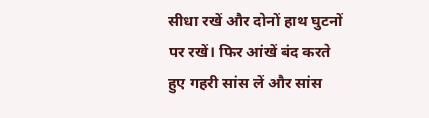सीधा रखें और दोनों हाथ घुटनों पर रखें। फिर आंखें बंद करते हुए गहरी सांस लें और सांस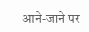आने-जाने पर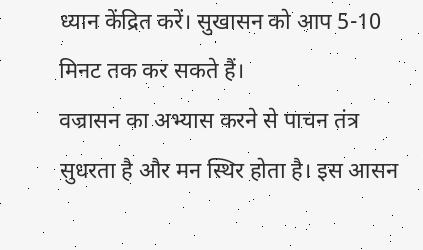ध्यान केंद्रित करें। सुखासन को आप 5-10 मिनट तक कर सकते हैं।
वज्रासन का अभ्यास करने से पाचन तंत्र सुधरता है और मन स्थिर होता है। इस आसन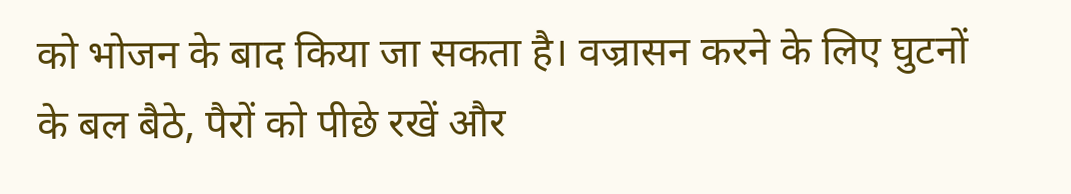को भोजन के बाद किया जा सकता है। वज्रासन करने के लिए घुटनों के बल बैठे, पैरों को पीछे रखें और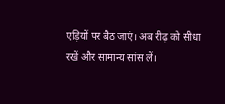एड़ियों पर बैठ जाएं। अब रीढ़ को सीधा रखें और सामान्य सांस लें।